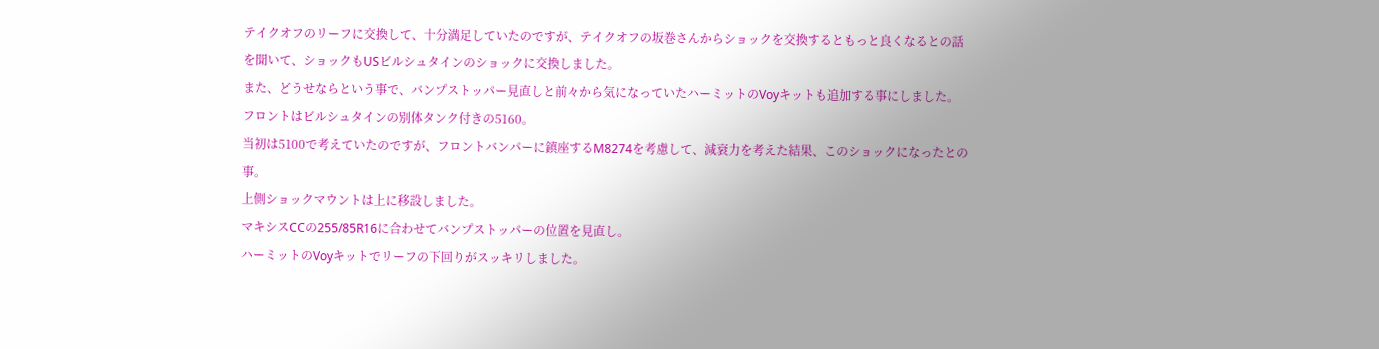テイクオフのリーフに交換して、十分満足していたのですが、テイクオフの坂巻さんからショックを交換するともっと良くなるとの話を聞いて、ショックもUSビルシュタインのショックに交換しました。
また、どうせならという事で、バンプストッパー見直しと前々から気になっていたハーミットのVoyキットも追加する事にしました。
フロントはビルシュタインの別体タンク付きの5160。
当初は5100で考えていたのですが、フロントバンパーに鎮座するM8274を考慮して、減衰力を考えた結果、このショックになったとの事。
上側ショックマウントは上に移設しました。
マキシスCCの255/85R16に合わせてバンプストッパーの位置を見直し。
ハーミットのVoyキットでリーフの下回りがスッキリしました。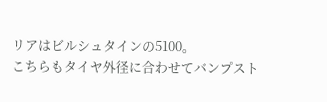リアはビルシュタインの5100。
こちらもタイヤ外径に合わせてバンプスト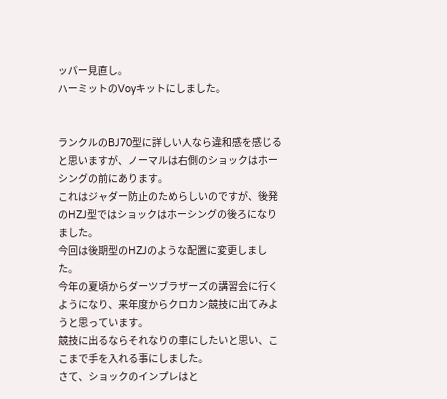ッパー見直し。
ハーミットのVoyキットにしました。


ランクルのBJ70型に詳しい人なら違和感を感じると思いますが、ノーマルは右側のショックはホーシングの前にあります。
これはジャダー防止のためらしいのですが、後発のHZJ型ではショックはホーシングの後ろになりました。
今回は後期型のHZJのような配置に変更しました。
今年の夏頃からダーツブラザーズの講習会に行くようになり、来年度からクロカン競技に出てみようと思っています。
競技に出るならそれなりの車にしたいと思い、ここまで手を入れる事にしました。
さて、ショックのインプレはと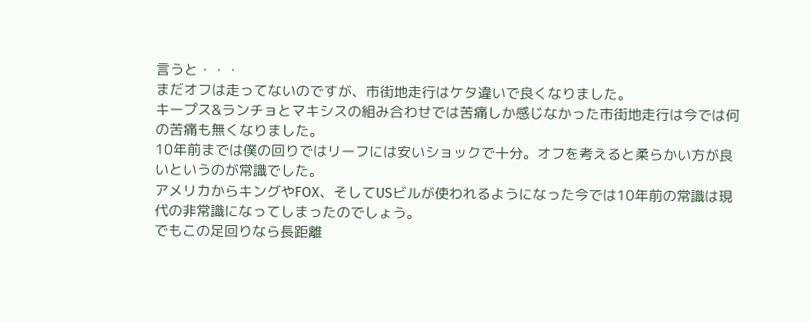言うと・・・
まだオフは走ってないのですが、市街地走行はケタ違いで良くなりました。
キープス&ランチョとマキシスの組み合わせでは苦痛しか感じなかった市街地走行は今では何の苦痛も無くなりました。
10年前までは僕の回りではリーフには安いショックで十分。オフを考えると柔らかい方が良いというのが常識でした。
アメリカからキングやFOX、そしてUSビルが使われるようになった今では10年前の常識は現代の非常識になってしまったのでしょう。
でもこの足回りなら長距離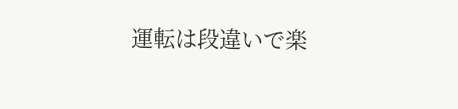運転は段違いで楽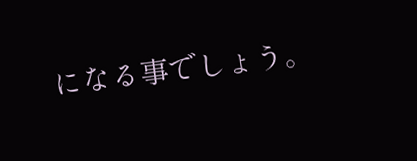になる事でしょう。